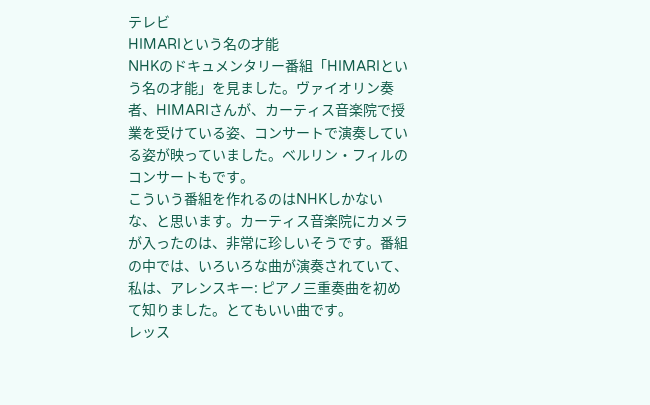テレビ
HIMARIという名の才能
NHKのドキュメンタリー番組「HIMARIという名の才能」を見ました。ヴァイオリン奏者、HIMARIさんが、カーティス音楽院で授業を受けている姿、コンサートで演奏している姿が映っていました。ベルリン・フィルのコンサートもです。
こういう番組を作れるのはNHKしかないな、と思います。カーティス音楽院にカメラが入ったのは、非常に珍しいそうです。番組の中では、いろいろな曲が演奏されていて、私は、アレンスキー: ピアノ三重奏曲を初めて知りました。とてもいい曲です。
レッス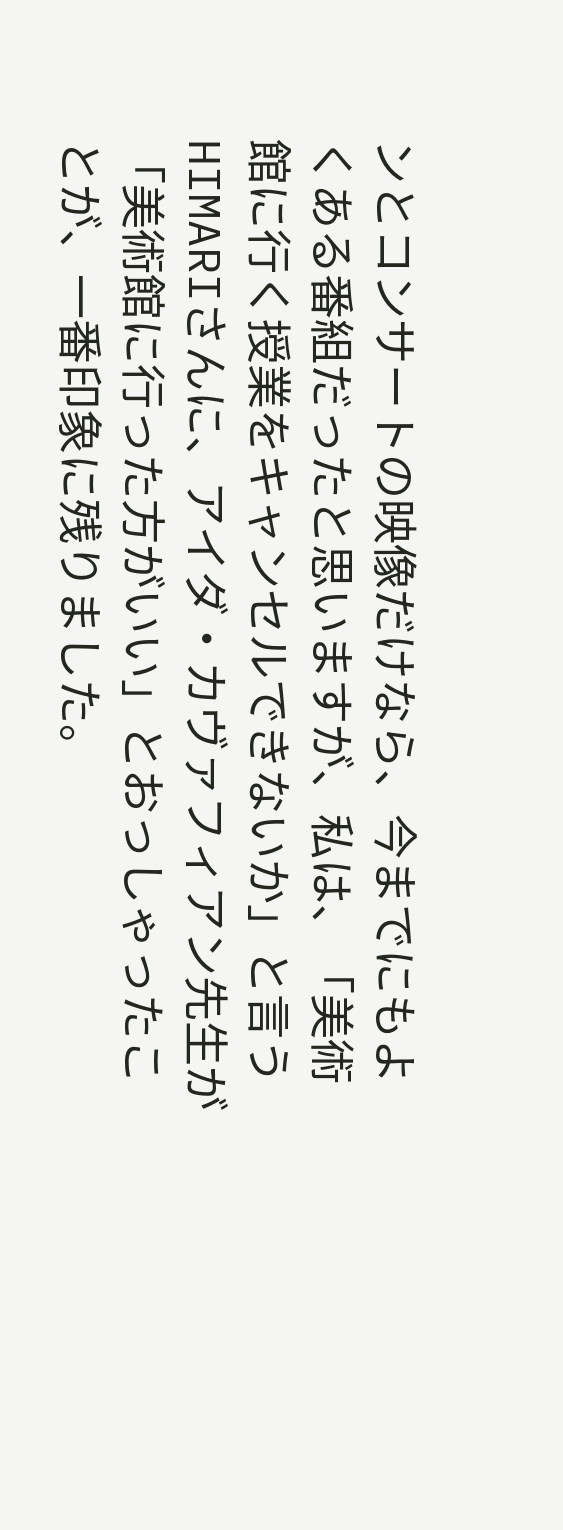ンとコンサートの映像だけなら、今までにもよくある番組だったと思いますが、私は、「美術館に行く授業をキャンセルできないか」と言うHIMARIさんに、アイダ・カヴァフィアン先生が「美術館に行った方がいい」とおっしゃったことが、一番印象に残りました。